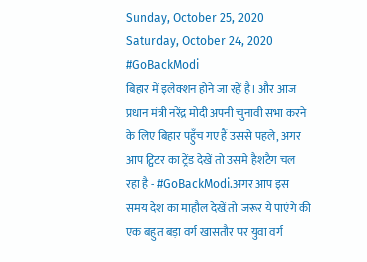Sunday, October 25, 2020
Saturday, October 24, 2020
#GoBackModi
बिहार में इलेक्शन होने जा रहें है। और आज प्रधान मंत्री नरेंद्र मोदी अपनी चुनावी सभा करने के लिए बिहार पहुँच गए हैं उससे पहले, अगर आप ट्विटर का ट्रेंड देखें तो उसमे हैशटैग चल रहा है - #GoBackModi.अगर आप इस समय देश का माहौल देखें तो जरूर ये पाएंगे की एक बहुत बड़ा वर्ग खासतौर पर युवा वर्ग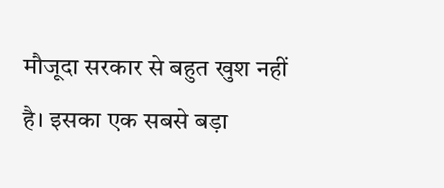मौजूदा सरकार से बहुत खुश नहीं है। इसका एक सबसे बड़ा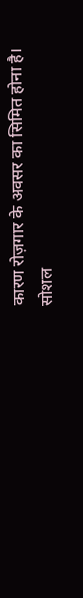कारण रोज़गार के अवसर का सिमित होना है।
सोशल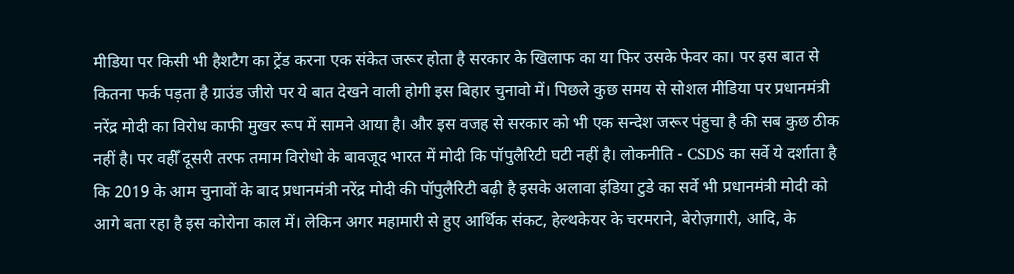मीडिया पर किसी भी हैशटैग का ट्रेंड करना एक संकेत जरूर होता है सरकार के खिलाफ का या फिर उसके फेवर का। पर इस बात से कितना फर्क पड़ता है ग्राउंड जीरो पर ये बात देखने वाली होगी इस बिहार चुनावो में। पिछले कुछ समय से सोशल मीडिया पर प्रधानमंत्री नरेंद्र मोदी का विरोध काफी मुखर रूप में सामने आया है। और इस वजह से सरकार को भी एक सन्देश जरूर पंहुचा है की सब कुछ ठीक नहीं है। पर वहीँ दूसरी तरफ तमाम विरोधो के बावजूद भारत में मोदी कि पॉपुलैरिटी घटी नहीं है। लोकनीति - CSDS का सर्वे ये दर्शाता है कि 2019 के आम चुनावों के बाद प्रधानमंत्री नरेंद्र मोदी की पॉपुलैरिटी बढ़ी है इसके अलावा इंडिया टुडे का सर्वे भी प्रधानमंत्री मोदी को आगे बता रहा है इस कोरोना काल में। लेकिन अगर महामारी से हुए आर्थिक संकट, हेल्थकेयर के चरमराने, बेरोज़गारी, आदि, के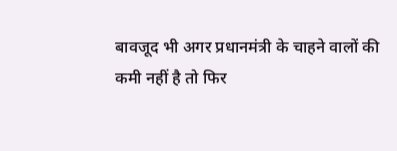बावजूद भी अगर प्रधानमंत्री के चाहने वालों की कमी नहीं है तो फिर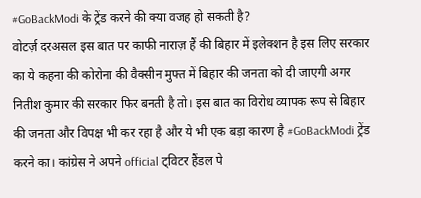#GoBackModi के ट्रेंड करने की क्या वजह हो सकती है?
वोटर्ज़ दरअसल इस बात पर काफी नाराज़ हैं की बिहार में इलेक्शन है इस लिए सरकार का ये कहना की कोरोना की वैक्सीन मुफ्त में बिहार की जनता को दी जाएगी अगर नितीश कुमार की सरकार फिर बनती है तो। इस बात का विरोध व्यापक रूप से बिहार की जनता और विपक्ष भी कर रहा है और ये भी एक बड़ा कारण है #GoBackModi ट्रेंड करने का। कांग्रेस ने अपने official ट्विटर हैंडल पे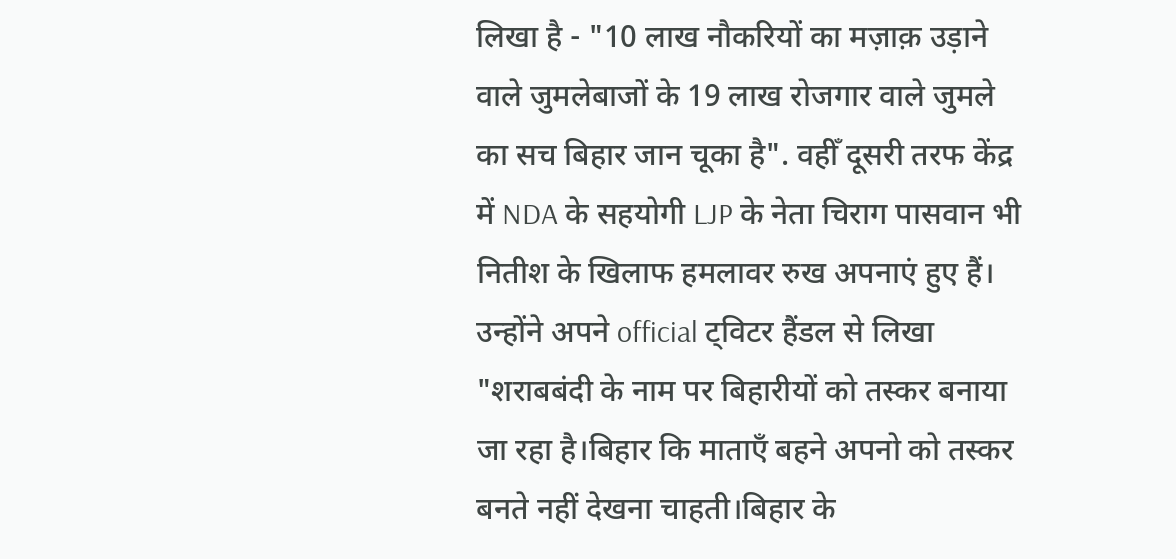लिखा है - "10 लाख नौकरियों का मज़ाक़ उड़ाने वाले जुमलेबाजों के 19 लाख रोजगार वाले जुमले का सच बिहार जान चूका है". वहीँ दूसरी तरफ केंद्र में NDA के सहयोगी LJP के नेता चिराग पासवान भी नितीश के खिलाफ हमलावर रुख अपनाएं हुए हैं। उन्होंने अपने official ट्विटर हैंडल से लिखा "शराबबंदी के नाम पर बिहारीयों को तस्कर बनाया जा रहा है।बिहार कि माताएँ बहने अपनो को तस्कर बनते नहीं देखना चाहती।बिहार के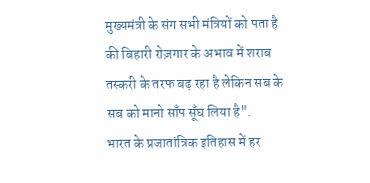मुख्यमंत्री के संग सभी मंत्रियों को पता है की बिहारी रोज़गार के अभाव में शराब तस्करी के तरफ बढ़ रहा है लेकिन सब के सब को मानो साँप सूँघ लिया है".
भारत के प्रजातांत्रिक इतिहास में हर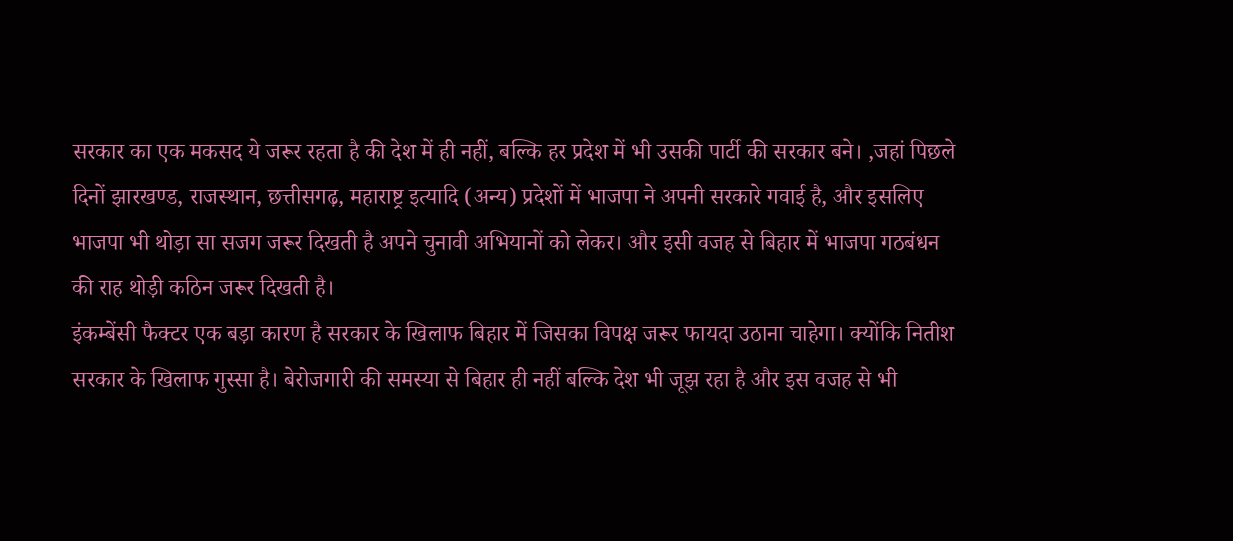सरकार का एक मकसद ये जरूर रहता है की देश में ही नहीं, बल्कि हर प्रदेश में भी उसकी पार्टी की सरकार बने। ,जहां पिछले दिनों झारखण्ड, राजस्थान, छत्तीसगढ़, महाराष्ट्र इत्यादि (अन्य) प्रदेशों में भाजपा ने अपनी सरकारे गवाई है, और इसलिए भाजपा भी थोड़ा सा सजग जरूर दिखती है अपने चुनावी अभियानों को लेकर। और इसी वजह से बिहार में भाजपा गठबंधन की राह थोड़ी कठिन जरूर दिखती है।
इंकम्बेंसी फैक्टर एक बड़ा कारण है सरकार के खिलाफ बिहार में जिसका विपक्ष जरूर फायदा उठाना चाहेगा। क्योंकि नितीश सरकार के खिलाफ गुस्सा है। बेरोजगारी की समस्या से बिहार ही नहीं बल्कि देश भी जूझ रहा है और इस वजह से भी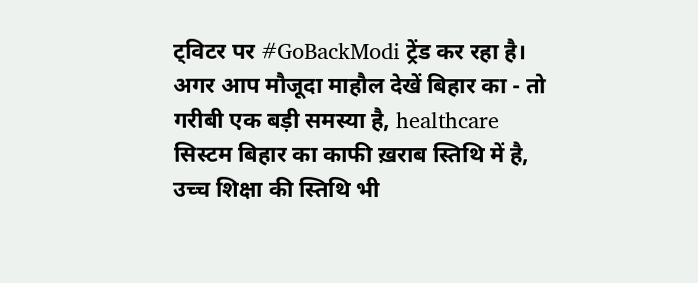ट्विटर पर #GoBackModi ट्रेंड कर रहा है। अगर आप मौजूदा माहौल देखें बिहार का - तो गरीबी एक बड़ी समस्या है, healthcare सिस्टम बिहार का काफी ख़राब स्तिथि में है, उच्च शिक्षा की स्तिथि भी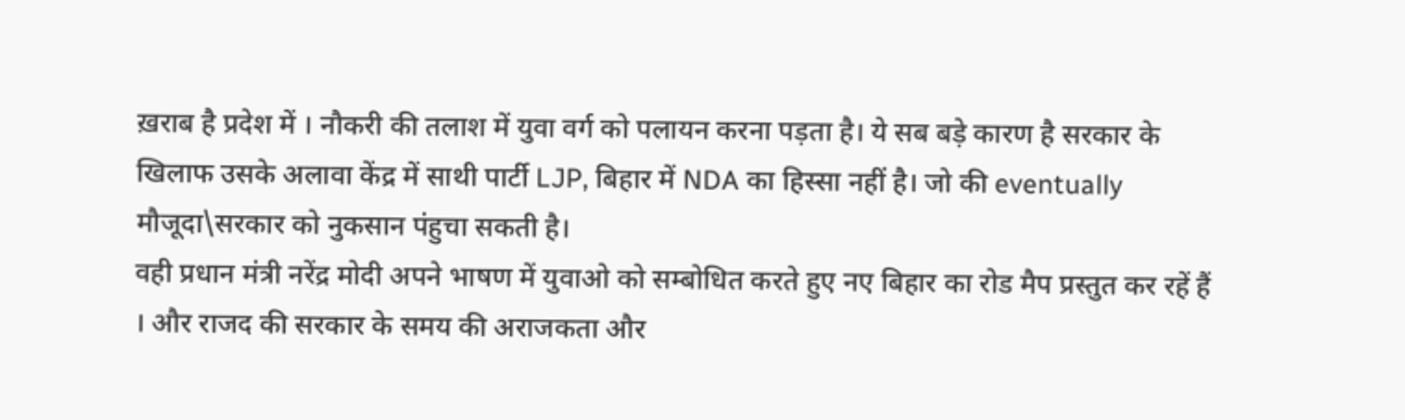ख़राब है प्रदेश में । नौकरी की तलाश में युवा वर्ग को पलायन करना पड़ता है। ये सब बड़े कारण है सरकार के खिलाफ उसके अलावा केंद्र में साथी पार्टी LJP, बिहार में NDA का हिस्सा नहीं है। जो की eventually मौजूदा\सरकार को नुकसान पंहुचा सकती है।
वही प्रधान मंत्री नरेंद्र मोदी अपने भाषण में युवाओ को सम्बोधित करते हुए नए बिहार का रोड मैप प्रस्तुत कर रहें हैं । और राजद की सरकार के समय की अराजकता और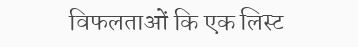विफलताओं कि एक लिस्ट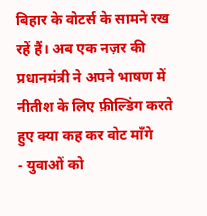बिहार के वोटर्स के सामने रख रहें हैं। अब एक नज़र की प्रधानमंत्री ने अपने भाषण में नीतीश के लिए फ़ील्डिंग करते हुए क्या कह कर वोट माँगे
- युवाओं को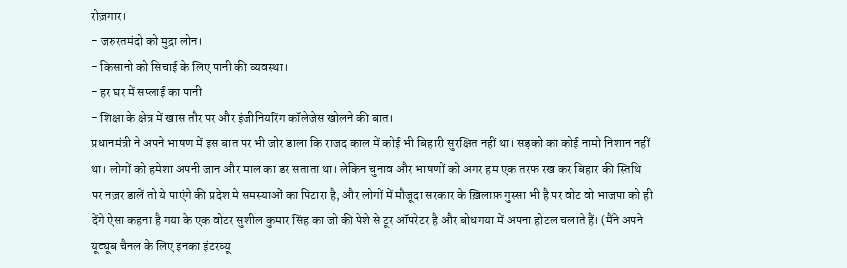रोज़गार।
- जरुरतमंदो को मुद्रा लोन।
- किसानो को सिचाई के लिए पानी की व्यवस्था।
- हर घर में सप्लाई का पानी
- शिक्षा के क्षेत्र में खास तौर पर और इंजीनियरिंग कॉलेजेस खोलने की बात।
प्रधानमंत्री ने अपने भाषण में इस बात पर भी जोर डाला कि राजद काल में कोई भी बिहारी सुरक्षित नहीं था। सड़को का कोई नामो निशान नहीं था। लोगों को हमेशा अपनी जान और माल का डर सताता था। लेकिन चुनाव और भाषणों को अगर हम एक तरफ रख कर बिहार की स्तिथि पर नज़र डालें तो ये पाएंगे की प्रदेश मे समस्याओं का पिटारा है, और लोगों में मौजूदा सरकार के ख़िलाफ़ गुस्सा भी है पर वोट वो भाजपा को ही देंगे ऐसा कहना है गया के एक वोटर सुशील कुमार सिंह का जो की पेशे से टूर ऑपरेटर है और बोधगया में अपना होटल चलाते हैं। (मैंने अपने यूट्यूब चैनल के लिए इनका इंटरव्यू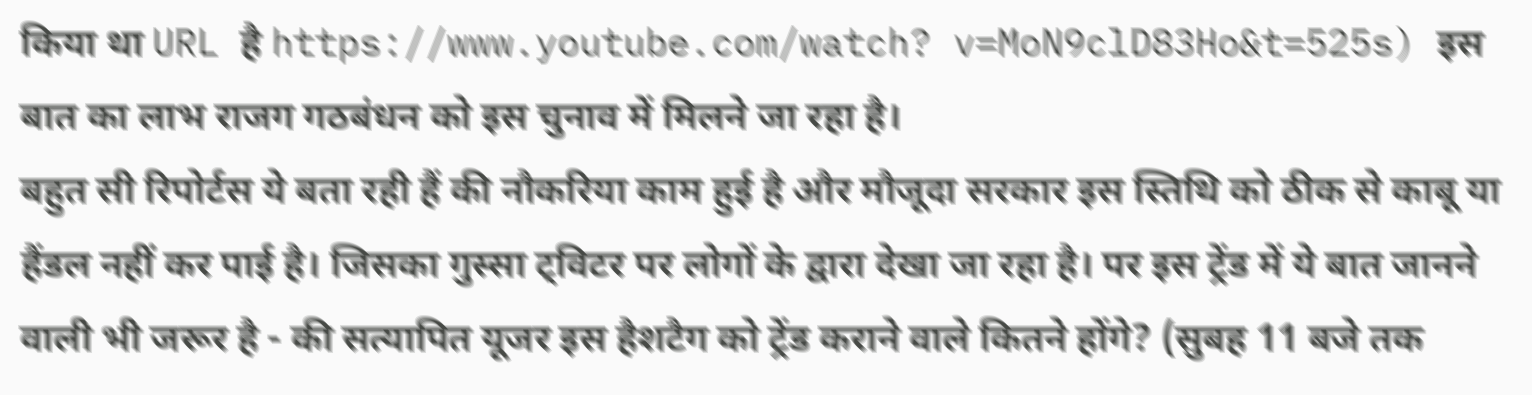किया था URL है https://www.youtube.com/watch? v=MoN9clD83Ho&t=525s) इस बात का लाभ राजग गठबंधन को इस चुनाव में मिलने जा रहा है।
बहुत सी रिपोर्टस ये बता रही हैं की नौकरिया काम हुई है और मौजूदा सरकार इस स्तिथि को ठीक से काबू या हैंडल नहीं कर पाई है। जिसका गुस्सा ट्विटर पर लोगों के द्वारा देखा जा रहा है। पर इस ट्रेंड में ये बात जानने वाली भी जरूर है - की सत्यापित यूजर इस हैशटैग को ट्रेंड कराने वाले कितने होंगे? (सुबह 11 बजे तक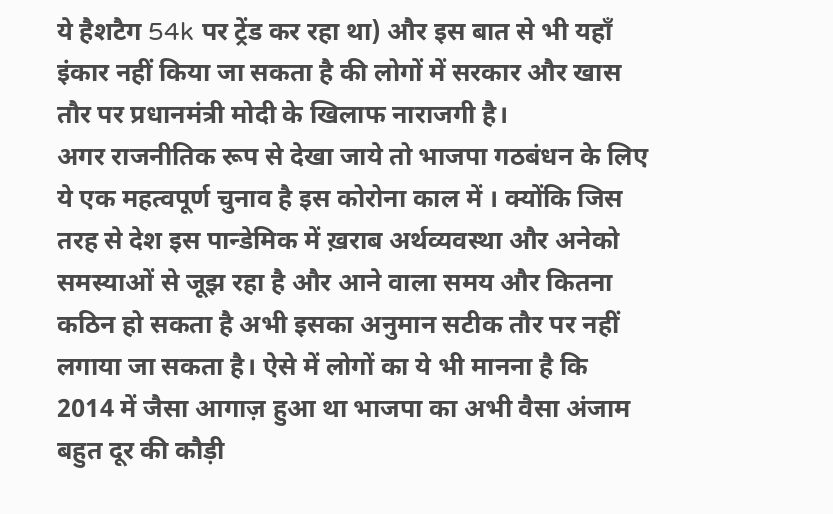ये हैशटैग 54k पर ट्रेंड कर रहा था) और इस बात से भी यहाँ इंकार नहीं किया जा सकता है की लोगों में सरकार और खास तौर पर प्रधानमंत्री मोदी के खिलाफ नाराजगी है।
अगर राजनीतिक रूप से देखा जाये तो भाजपा गठबंधन के लिए ये एक महत्वपूर्ण चुनाव है इस कोरोना काल में । क्योंकि जिस तरह से देश इस पान्डेमिक में ख़राब अर्थव्यवस्था और अनेको समस्याओं से जूझ रहा है और आने वाला समय और कितना कठिन हो सकता है अभी इसका अनुमान सटीक तौर पर नहीं लगाया जा सकता है। ऐसे में लोगों का ये भी मानना है कि 2014 में जैसा आगाज़ हुआ था भाजपा का अभी वैसा अंजाम बहुत दूर की कौड़ी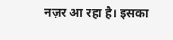नज़र आ रहा है। इसका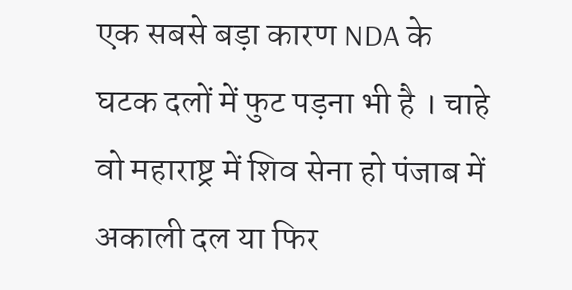एक सबसे बड़ा कारण NDA के घटक दलों में फुट पड़ना भी है । चाहे वो महाराष्ट्र में शिव सेना हो पंजाब में अकाली दल या फिर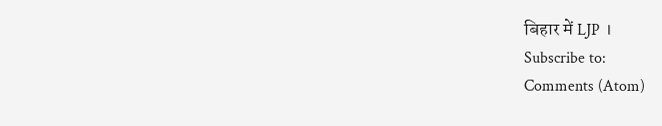बिहार में LJP ।
Subscribe to:
Comments (Atom)